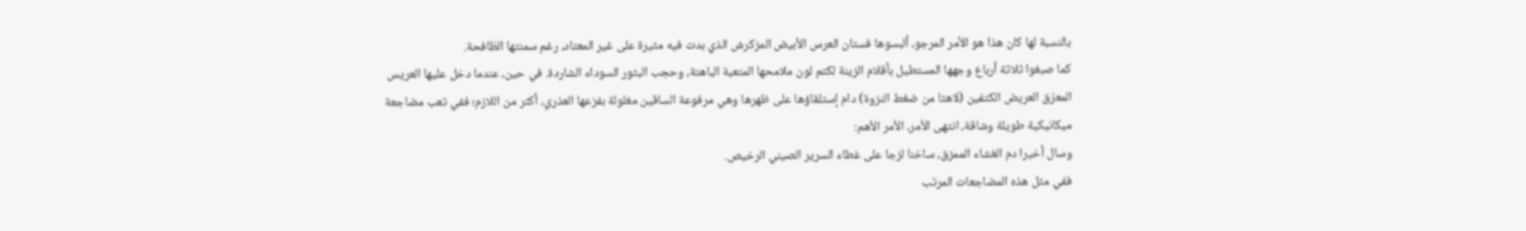بالنسبة لها كان هذا هو الأمر المرجو، ألبسوها فستان العرس الأبيض المزكرش الذي بدت فيه مثيرة على غير المعتاد، رغم سمنتها الطّافحة.
كما صبغوا ثلاثة أرباع وجهها المستطيل بأقلام الزينة لكتم لون ملامحها المتعبة الباهتة، وحجب البثور السوداء الشاردة. في حين، عندما دخل عليها العريس المعرّق العريض الكتفين (لاهثا من ضغط النزوة) دام إستلقاؤها على ظهرها وهي مرفوعة الساقين مغلولة بفزعها العذري، أكثر من اللازم؛ ففي تعب مضاجعة ميكانيكية طويلة وشاقة، انتهى الأمر، الأمر الأهم:
وسال أخيرا دم الغشاء الممزق، ساخنا لزجا على غطاء السرير الصيني الرخيص.
ففي مثل هذه المضاجعات المرتب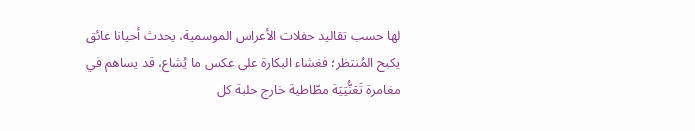لها حسب تقاليد حفلات الأعراس الموسمية، يحدث أحيانا عائق يكبح المُنتظر؛ فغشاء البكارة على عكس ما يُشاع، قد يساهم في مغامرة تَعَنُّتِيَة مطّاطية خارج حلبة كل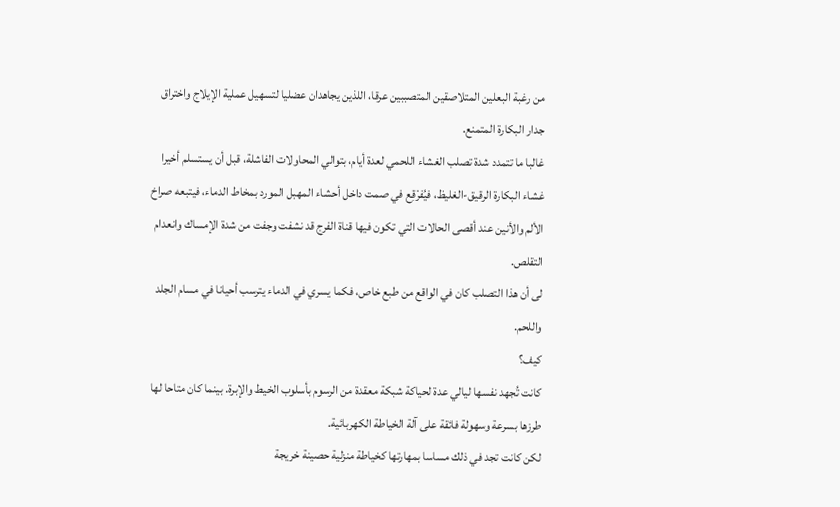من رغبة البعلين المتلاصقين المتصببين عرقا، اللذين يجاهدان عضليا لتسهيل عملية الإيلاج واختراق جدار البكارة المتمنع.
غالبا ما تتمدد شدة تصلب الغشاء اللحمي لعدة أيام، بتوالي المحاولات الفاشلة، قبل أن يستسلم أخيرا غشاء البكارة الرقيق-الغليظ، فيُفرْقِع في صمت داخل أحشاء المهبل المورد بمخاط الدماء، فيتبعه صراخ الألم والأنين عند أقصى الحالات التي تكون فيها قناة الفرج قد نشفت وجفت من شدة الإمساك وانعدام التقلص.
لى أن هذا التصلب كان في الواقع من طبع خاص، فكما يسري في الدماء يترسب أحيانا في مسام الجلد واللحم.
كيف؟
كانت تُجهد نفسها ليالي عدة لحياكة شبكة معقدة من الرسوم بأسلوب الخيط والإبرة. بينما كان متاحا لها طرزها بسرعة وسهولة فائقة على آلة الخياطة الكهربائية.
لكن كانت تجد في ذلك مساسا بمهارتها كخياطة منزلية حصينة خريجة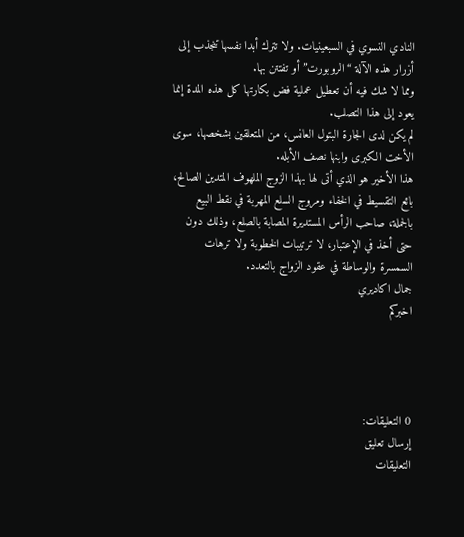النادي النسوي في السبعينيات. ولا تترك أبدا نفسها تنجذب إلى أزرار هذه الآلة “الروبورت” أو تفتتن بها.
ومما لا شك فيه أن تعطيل عملية فض بكارتها كل هذه المدة إنما يعود إلى هذا التصلب.
لم يكن لدى الجارة البتول العانس، من المتعلقين بشخصها، سوى الأخت الكبرى وابنها نصف الأبله.
هذا الأخير هو الذي أتى لها بهذا الزوج الملهوف المتدين الصالح، بائع التقسيط في الخفاء ومروج السلع المهربة في نقط البيع بالجملة، صاحب الرأس المستديرة المصابة بالصلع، وذلك دون حتى أخذ في الإعتبار، لا ترتيبات الخطوبة ولا ترهات السمسرة والوساطة في عقود الزواج بالتعدد.
جمال اكاديري
اخبركم




0 التعليقات:
إرسال تعليق
التعليقات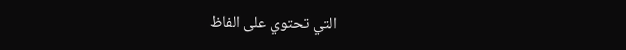التي تحتوي على الفاظ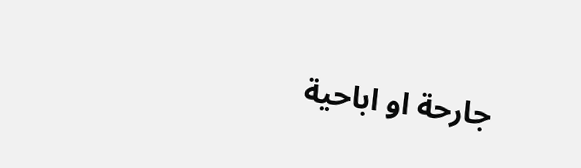جارحة او اباحية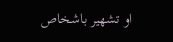او تشهير باشخاص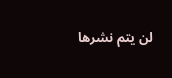لن يتم نشرها